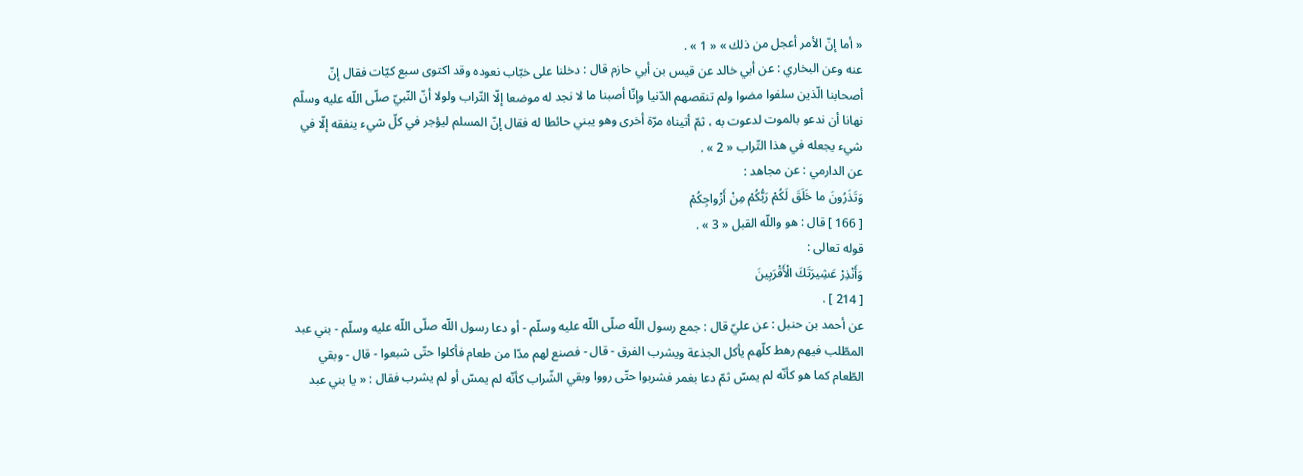« أما إنّ الأمر أعجل من ذلك » « 1 » .
عنه وعن البخاري : عن أبي خالد عن قيس بن أبي حازم قال : دخلنا على خبّاب نعوده وقد اكتوى سبع كيّات فقال إنّ أصحابنا الّذين سلفوا مضوا ولم تنقصهم الدّنيا وإنّا أصبنا ما لا نجد له موضعا إلّا التّراب ولولا أنّ النّبيّ صلّى اللّه عليه وسلّم نهانا أن ندعو بالموت لدعوت به ، ثمّ أتيناه مرّة أخرى وهو يبني حائطا له فقال إنّ المسلم ليؤجر في كلّ شيء ينفقه إلّا في شيء يجعله في هذا التّراب « 2 » .
عن الدارمي : عن مجاهد :
وَتَذَرُونَ ما خَلَقَ لَكُمْ رَبُّكُمْ مِنْ أَزْواجِكُمْ
[ 166 ] قال : هو واللّه القبل « 3 » .
قوله تعالى :
وَأَنْذِرْ عَشِيرَتَكَ الْأَقْرَبِينَ
[ 214 ] .
عن أحمد بن حنبل : عن عليّ قال : جمع رسول اللّه صلّى اللّه عليه وسلّم - أو دعا رسول اللّه صلّى اللّه عليه وسلّم - بني عبد المطّلب فيهم رهط كلّهم يأكل الجذعة ويشرب الفرق - قال - فصنع لهم مدّا من طعام فأكلوا حتّى شبعوا - قال - وبقي الطّعام كما هو كأنّه لم يمسّ ثمّ دعا بغمر فشربوا حتّى رووا وبقي الشّراب كأنّه لم يمسّ أو لم يشرب فقال : « يا بني عبد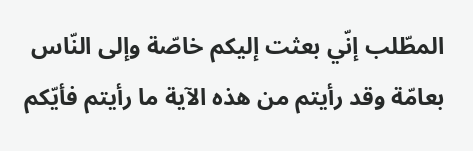المطّلب إنّي بعثت إليكم خاصّة وإلى النّاس بعامّة وقد رأيتم من هذه الآية ما رأيتم فأيّكم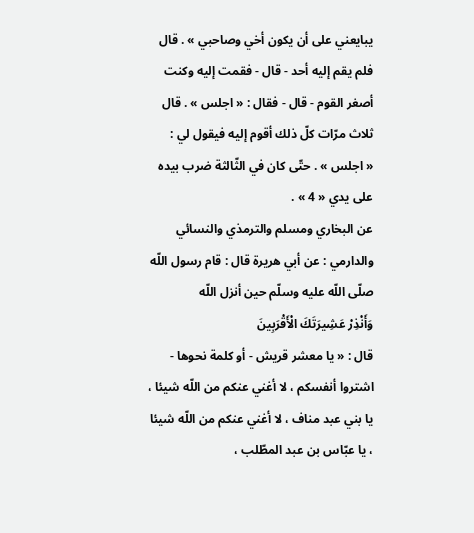يبايعني على أن يكون أخي وصاحبي » . قال فلم يقم إليه أحد - قال - فقمت إليه وكنت أصغر القوم - قال - فقال : « اجلس » . قال ثلاث مرّات كلّ ذلك أقوم إليه فيقول لي :
« اجلس » . حتّى كان في الثّالثة ضرب بيده على يدي « 4 » .
عن البخاري ومسلم والترمذي والنسائي والدارمي : عن أبي هريرة قال : قام رسول اللّه صلّى اللّه عليه وسلّم حين أنزل اللّه
وَأَنْذِرْ عَشِيرَتَكَ الْأَقْرَبِينَ
قال : « يا معشر قريش - أو كلمة نحوها - اشتروا أنفسكم ، لا أغني عنكم من اللّه شيئا ، يا بني عبد مناف ، لا أغني عنكم من اللّه شيئا ، يا عبّاس بن عبد المطّلب ،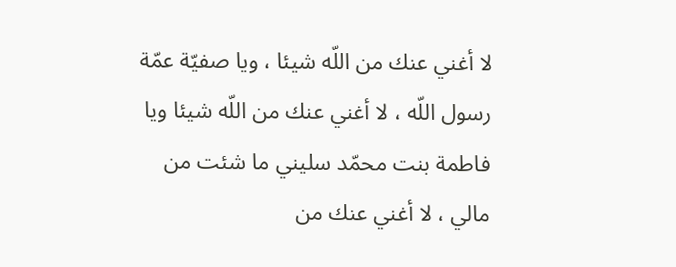لا أغني عنك من اللّه شيئا ، ويا صفيّة عمّة رسول اللّه ، لا أغني عنك من اللّه شيئا ويا فاطمة بنت محمّد سليني ما شئت من مالي ، لا أغني عنك من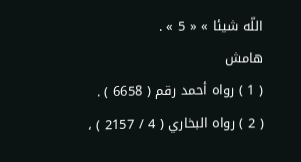اللّه شيئا » « 5 » .
هامش
( 1 ) رواه أحمد رقم ( 6658 ) .
( 2 ) رواه البخاري ( 4 / 2157 ) ،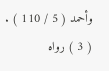وأحمد ( 5 / 110 ) .
( 3 ) رواه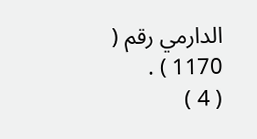الدارمي رقم ( 1170 ) .
( 4 )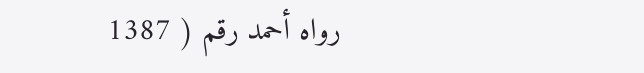رواه أحمد رقم ( 1387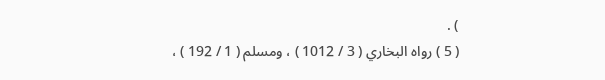) .
( 5 ) رواه البخاري ( 3 / 1012 ) ، ومسلم ( 1 / 192 ) ،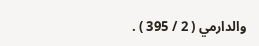والدارمي ( 2 / 395 ) .